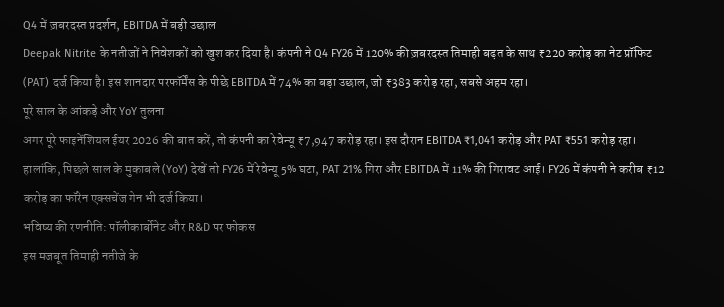Q4 में ज़बरदस्त प्रदर्शन, EBITDA में बड़ी उछाल
Deepak Nitrite के नतीजों ने निवेशकों को खुश कर दिया है। कंपनी ने Q4 FY26 में 120% की ज़बरदस्त तिमाही बढ़त के साथ ₹220 करोड़ का नेट प्रॉफिट (PAT) दर्ज किया है। इस शानदार परफॉर्मेंस के पीछे EBITDA में 74% का बड़ा उछाल, जो ₹383 करोड़ रहा, सबसे अहम रहा।
पूरे साल के आंकड़े और YoY तुलना
अगर पूरे फाइनेंशियल ईयर 2026 की बात करें, तो कंपनी का रेवेन्यू ₹7,947 करोड़ रहा। इस दौरान EBITDA ₹1,041 करोड़ और PAT ₹551 करोड़ रहा। हालांकि, पिछले साल के मुकाबले (YoY) देखें तो FY26 में रेवेन्यू 5% घटा, PAT 21% गिरा और EBITDA में 11% की गिरावट आई। FY26 में कंपनी ने करीब ₹12 करोड़ का फॉरेन एक्सचेंज गेन भी दर्ज किया।
भविष्य की रणनीति: पॉलीकार्बोनेट और R&D पर फोकस
इस मजबूत तिमाही नतीजे के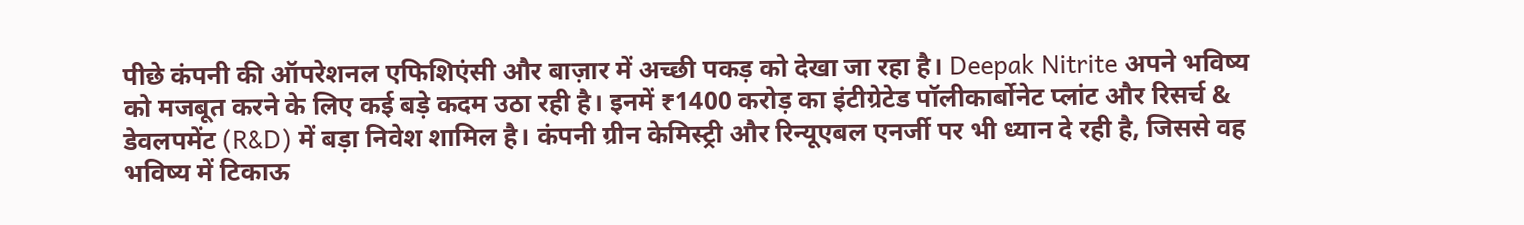पीछे कंपनी की ऑपरेशनल एफिशिएंसी और बाज़ार में अच्छी पकड़ को देखा जा रहा है। Deepak Nitrite अपने भविष्य को मजबूत करने के लिए कई बड़े कदम उठा रही है। इनमें ₹1400 करोड़ का इंटीग्रेटेड पॉलीकार्बोनेट प्लांट और रिसर्च & डेवलपमेंट (R&D) में बड़ा निवेश शामिल है। कंपनी ग्रीन केमिस्ट्री और रिन्यूएबल एनर्जी पर भी ध्यान दे रही है, जिससे वह भविष्य में टिकाऊ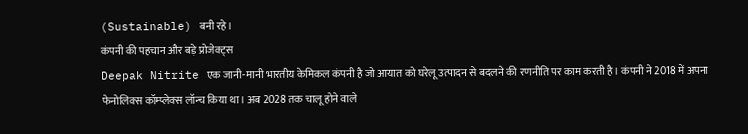(Sustainable) बनी रहे।
कंपनी की पहचान और बड़े प्रोजेक्ट्स
Deepak Nitrite एक जानी-मानी भारतीय केमिकल कंपनी है जो आयात को घरेलू उत्पादन से बदलने की रणनीति पर काम करती है। कंपनी ने 2018 में अपना फेनोलिक्स कॉम्प्लेक्स लॉन्च किया था। अब 2028 तक चालू होने वाले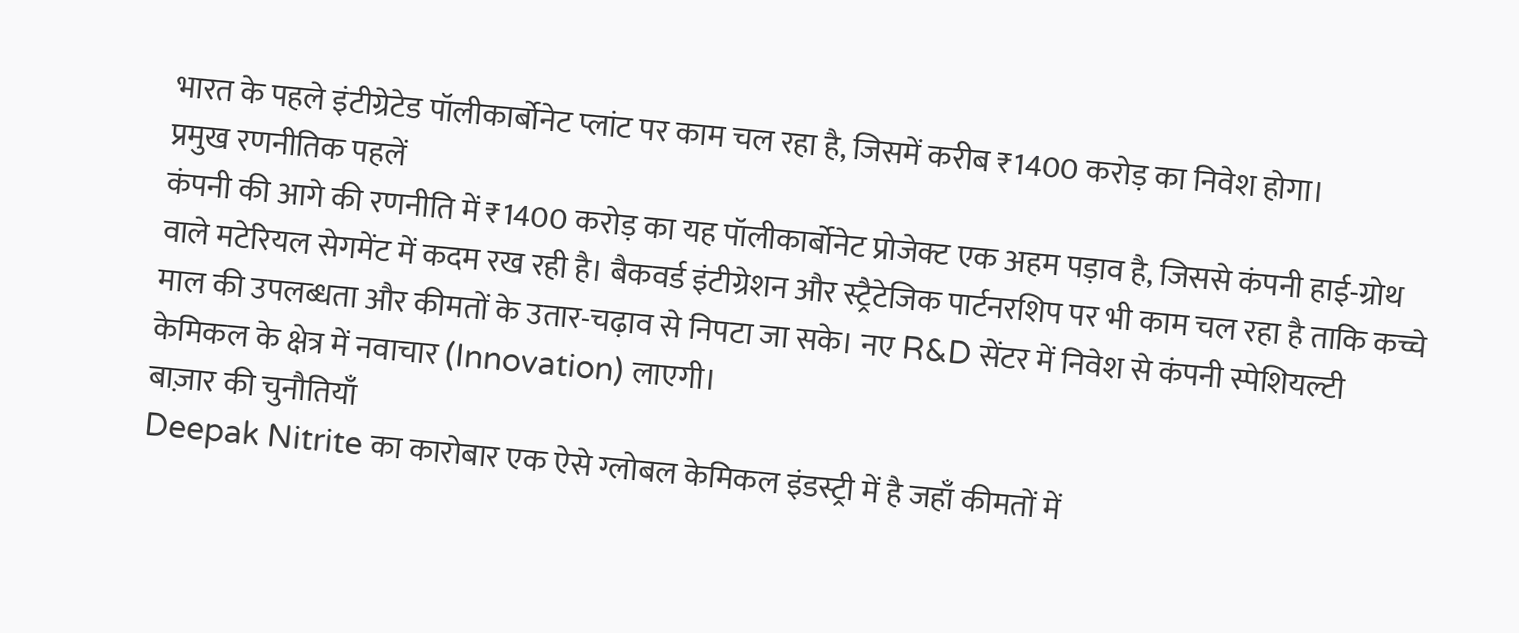भारत के पहले इंटीग्रेटेड पॉलीकार्बोनेट प्लांट पर काम चल रहा है, जिसमें करीब ₹1400 करोड़ का निवेश होगा।
प्रमुख रणनीतिक पहलें
कंपनी की आगे की रणनीति में ₹1400 करोड़ का यह पॉलीकार्बोनेट प्रोजेक्ट एक अहम पड़ाव है, जिससे कंपनी हाई-ग्रोथ वाले मटेरियल सेगमेंट में कदम रख रही है। बैकवर्ड इंटीग्रेशन और स्ट्रैटेजिक पार्टनरशिप पर भी काम चल रहा है ताकि कच्चे माल की उपलब्धता और कीमतों के उतार-चढ़ाव से निपटा जा सके। नए R&D सेंटर में निवेश से कंपनी स्पेशियल्टी केमिकल के क्षेत्र में नवाचार (Innovation) लाएगी।
बाज़ार की चुनौतियाँ
Deepak Nitrite का कारोबार एक ऐसे ग्लोबल केमिकल इंडस्ट्री में है जहाँ कीमतों में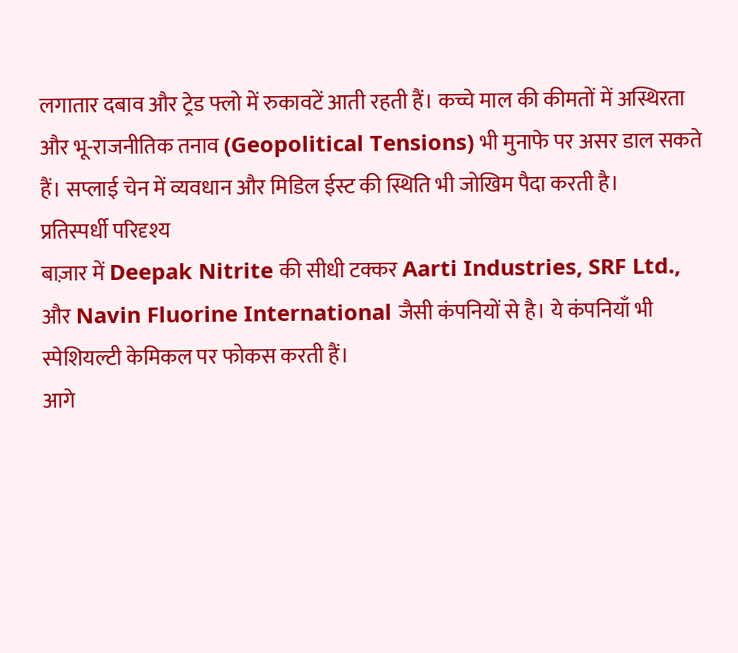लगातार दबाव और ट्रेड फ्लो में रुकावटें आती रहती हैं। कच्चे माल की कीमतों में अस्थिरता और भू-राजनीतिक तनाव (Geopolitical Tensions) भी मुनाफे पर असर डाल सकते हैं। सप्लाई चेन में व्यवधान और मिडिल ईस्ट की स्थिति भी जोखिम पैदा करती है।
प्रतिस्पर्धी परिदृश्य
बाज़ार में Deepak Nitrite की सीधी टक्कर Aarti Industries, SRF Ltd., और Navin Fluorine International जैसी कंपनियों से है। ये कंपनियाँ भी स्पेशियल्टी केमिकल पर फोकस करती हैं।
आगे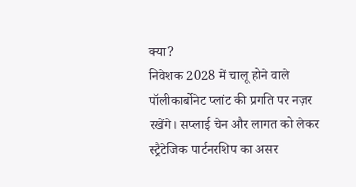क्या?
निवेशक 2028 में चालू होने वाले पॉलीकार्बोनेट प्लांट की प्रगति पर नज़र रखेंगे। सप्लाई चेन और लागत को लेकर स्ट्रैटेजिक पार्टनरशिप का असर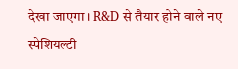देखा जाएगा। R&D से तैयार होने वाले नए स्पेशियल्टी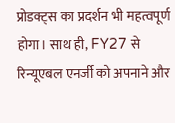प्रोडक्ट्स का प्रदर्शन भी महत्वपूर्ण होगा। साथ ही, FY27 से रिन्यूएबल एनर्जी को अपनाने और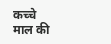कच्चे माल की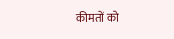कीमतों को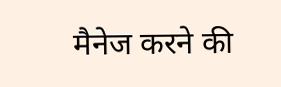मैनेज करने की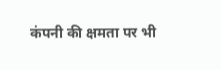कंपनी की क्षमता पर भी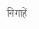निगाहें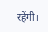रहेंगी।